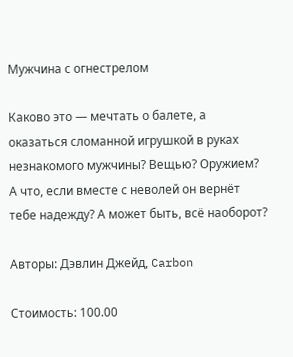Мужчина с огнестрелом

Каково это — мечтать о балете, а оказаться сломанной игрушкой в руках незнакомого мужчины? Вещью? Оружием? А что, если вместе с неволей он вернёт тебе надежду? А может быть, всё наоборот?

Авторы: Дэвлин Джейд, Carbon

Стоимость: 100.00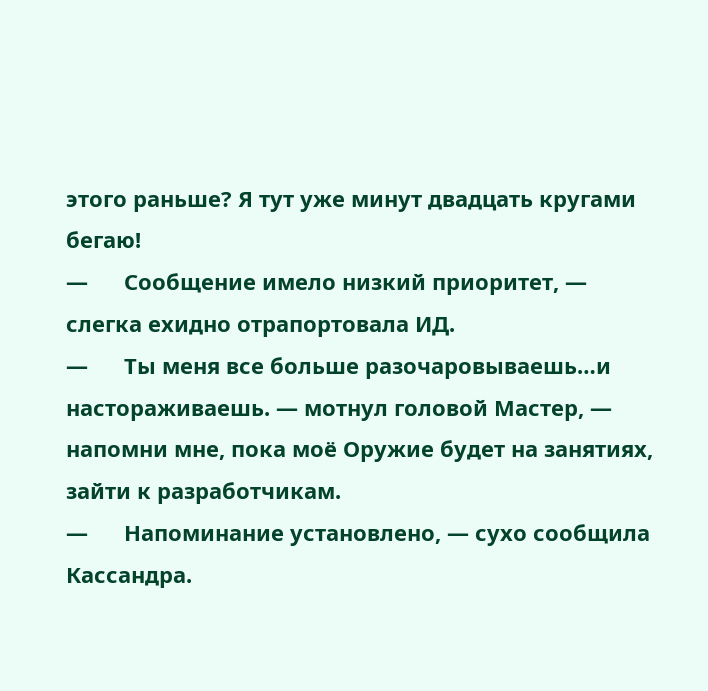этого раньше? Я тут уже минут двадцать кругами бегаю!
—      Сообщение имело низкий приоритет, — слегка ехидно отрапортовала ИД.
—      Ты меня все больше разочаровываешь…и настораживаешь. — мотнул головой Мастер, — напомни мне, пока моё Оружие будет на занятиях, зайти к разработчикам.
—      Напоминание установлено, — сухо сообщила Кассандра.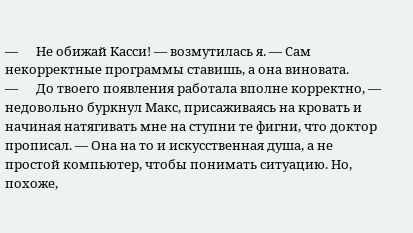—      Не обижай Касси! — возмутилась я. — Сам некорректные программы ставишь, а она виновата.
—      До твоего появления работала вполне корректно, — недовольно буркнул Макс, присаживаясь на кровать и начиная натягивать мне на ступни те фигни, что доктор прописал. — Она на то и искусственная душа, а не простой компьютер, чтобы понимать ситуацию. Но, похоже,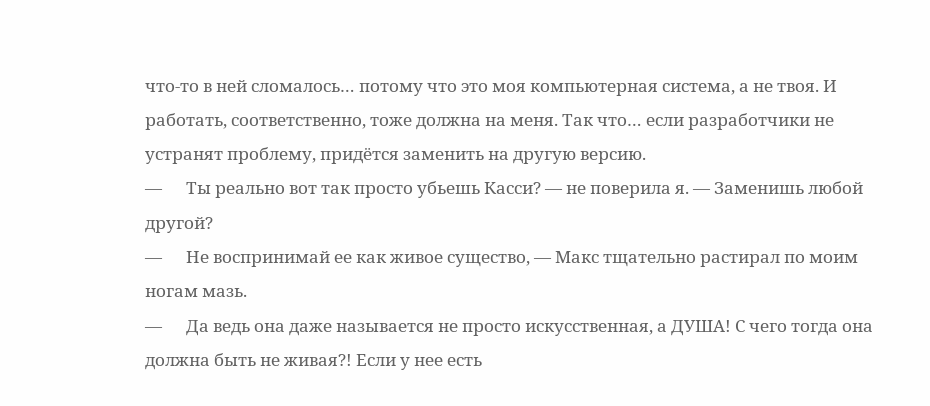что-то в ней сломалось… потому что это моя компьютерная система, а не твоя. И работать, соответственно, тоже должна на меня. Так что… если разработчики не устранят проблему, придётся заменить на другую версию.
—      Ты реально вот так просто убьешь Касси? — не поверила я. — Заменишь любой другой?
—      Не воспринимай ее как живое существо, — Макс тщательно растирал по моим ногам мазь.
—      Да ведь она даже называется не просто искусственная, а ДУША! С чего тогда она должна быть не живая?! Если у нее есть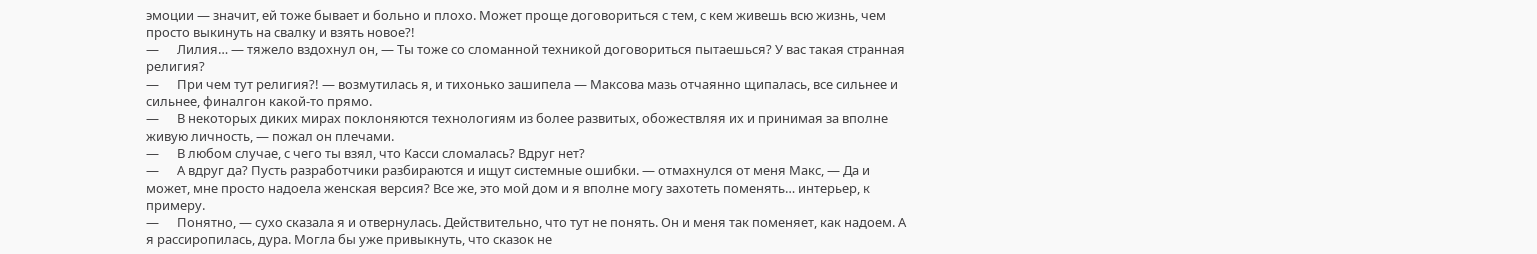эмоции — значит, ей тоже бывает и больно и плохо. Может проще договориться с тем, с кем живешь всю жизнь, чем просто выкинуть на свалку и взять новое?!
—      Лилия… — тяжело вздохнул он, — Ты тоже со сломанной техникой договориться пытаешься? У вас такая странная религия?
—      При чем тут религия?! — возмутилась я, и тихонько зашипела — Максова мазь отчаянно щипалась, все сильнее и сильнее, финалгон какой-то прямо.
—      В некоторых диких мирах поклоняются технологиям из более развитых, обожествляя их и принимая за вполне живую личность, — пожал он плечами.
—      В любом случае, с чего ты взял, что Касси сломалась? Вдруг нет?
—      А вдруг да? Пусть разработчики разбираются и ищут системные ошибки. — отмахнулся от меня Макс, — Да и может, мне просто надоела женская версия? Все же, это мой дом и я вполне могу захотеть поменять… интерьер, к примеру.
—      Понятно, — сухо сказала я и отвернулась. Действительно, что тут не понять. Он и меня так поменяет, как надоем. А я рассиропилась, дура. Могла бы уже привыкнуть, что сказок не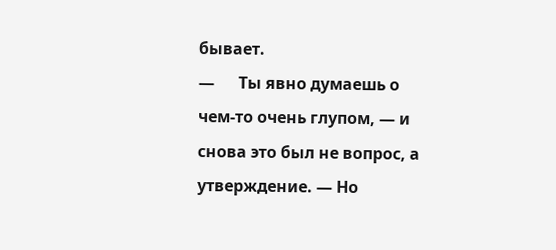бывает.
—      Ты явно думаешь о чем-то очень глупом, — и снова это был не вопрос, а утверждение. — Но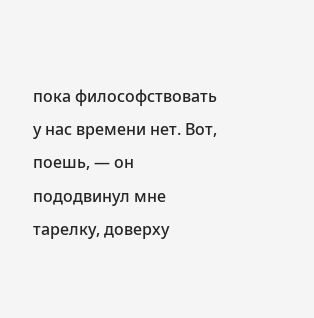пока философствовать у нас времени нет. Вот, поешь, — он пододвинул мне тарелку, доверху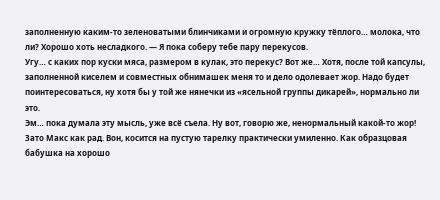заполненную каким-то зеленоватыми блинчиками и огромную кружку тёплого… молока, что ли? Хорошо хоть несладкого. — Я пока соберу тебе пару перекусов.
Угу… с каких пор куски мяса, размером в кулак, это перекус? Вот же… Хотя, после той капсулы, заполненной киселем и совместных обнимашек меня то и дело одолевает жор. Надо будет поинтересоваться, ну хотя бы у той же нянечки из «ясельной группы дикарей», нормально ли это.
Эм… пока думала эту мысль, уже всё съела. Ну вот, говорю же, ненормальный какой-то жор! Зато Макс как рад. Вон, косится на пустую тарелку практически умиленно. Как образцовая бабушка на хорошо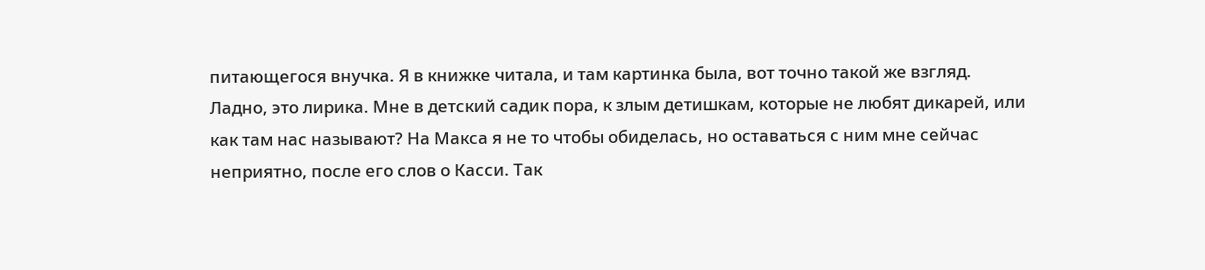питающегося внучка. Я в книжке читала, и там картинка была, вот точно такой же взгляд.
Ладно, это лирика. Мне в детский садик пора, к злым детишкам, которые не любят дикарей, или как там нас называют? На Макса я не то чтобы обиделась, но оставаться с ним мне сейчас неприятно, после его слов о Касси. Так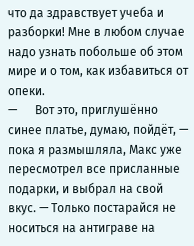что да здравствует учеба и разборки! Мне в любом случае надо узнать побольше об этом мире и о том, как избавиться от опеки.
—      Вот это, приглушённо синее платье, думаю, пойдёт, — пока я размышляла, Макс уже пересмотрел все присланные подарки, и выбрал на свой вкус. — Только постарайся не носиться на антиграве на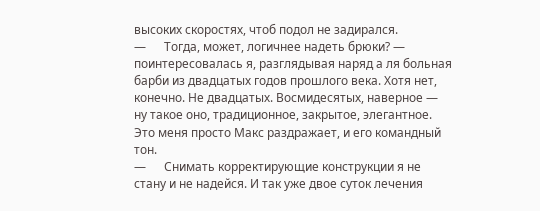высоких скоростях, чтоб подол не задирался.
—      Тогда, может, логичнее надеть брюки? — поинтересовалась я, разглядывая наряд а ля больная барби из двадцатых годов прошлого века. Хотя нет, конечно. Не двадцатых. Восмидесятых, наверное — ну такое оно, традиционное, закрытое, элегантное. Это меня просто Макс раздражает, и его командный тон.
—      Снимать корректирующие конструкции я не стану и не надейся. И так уже двое суток лечения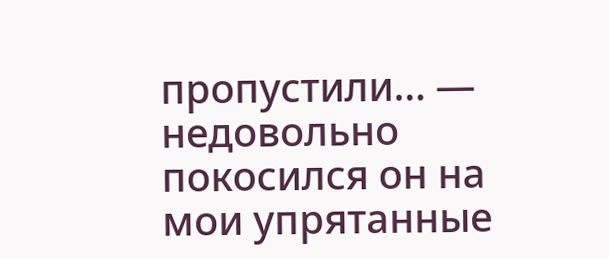пропустили… — недовольно покосился он на мои упрятанные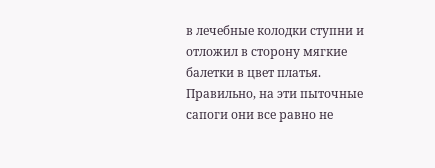в лечебные колодки ступни и отложил в сторону мягкие балетки в цвет платья. Правильно, на эти пыточные сапоги они все равно не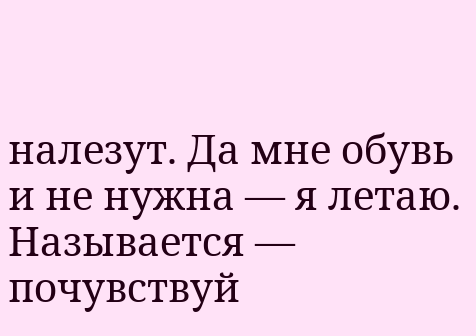налезут. Да мне обувь и не нужна — я летаю. Называется — почувствуй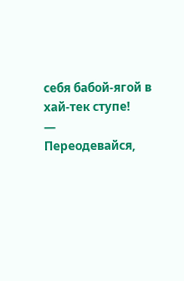себя бабой-ягой в хай-тек ступе!
—      Переодевайся,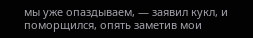мы уже опаздываем, — заявил кукл, и поморщился, опять заметив мои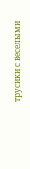трусики с веселыми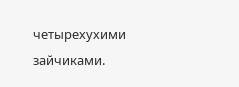четырехухими зайчиками.